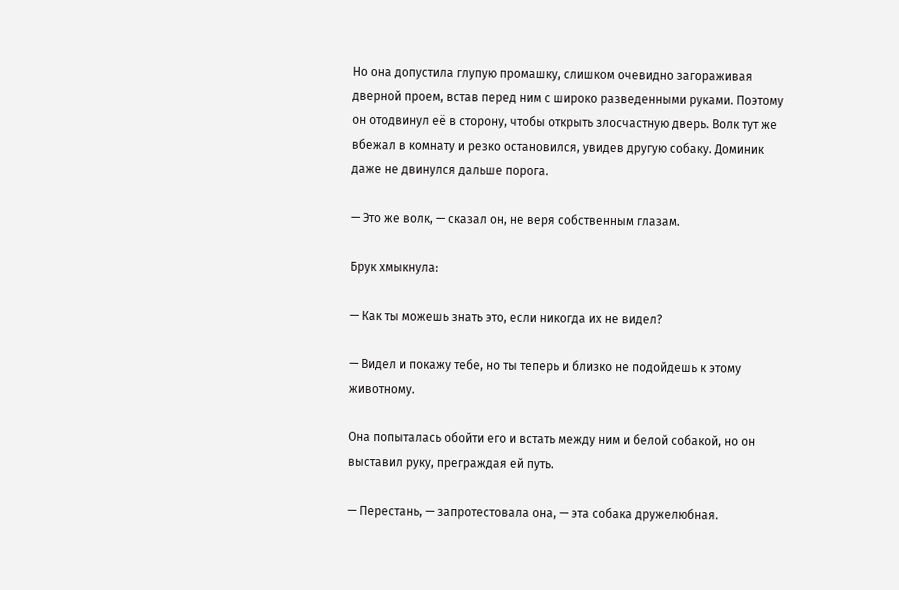Но она допустила глупую промашку, слишком очевидно загораживая дверной проем, встав перед ним с широко разведенными руками. Поэтому он отодвинул её в сторону, чтобы открыть злосчастную дверь. Волк тут же вбежал в комнату и резко остановился, увидев другую собаку. Доминик даже не двинулся дальше порога.

— Это же волк, — сказал он, не веря собственным глазам.

Брук хмыкнула:

— Как ты можешь знать это, если никогда их не видел?

— Видел и покажу тебе, но ты теперь и близко не подойдешь к этому животному.

Она попыталась обойти его и встать между ним и белой собакой, но он выставил руку, преграждая ей путь.

— Перестань, — запротестовала она, — эта собака дружелюбная.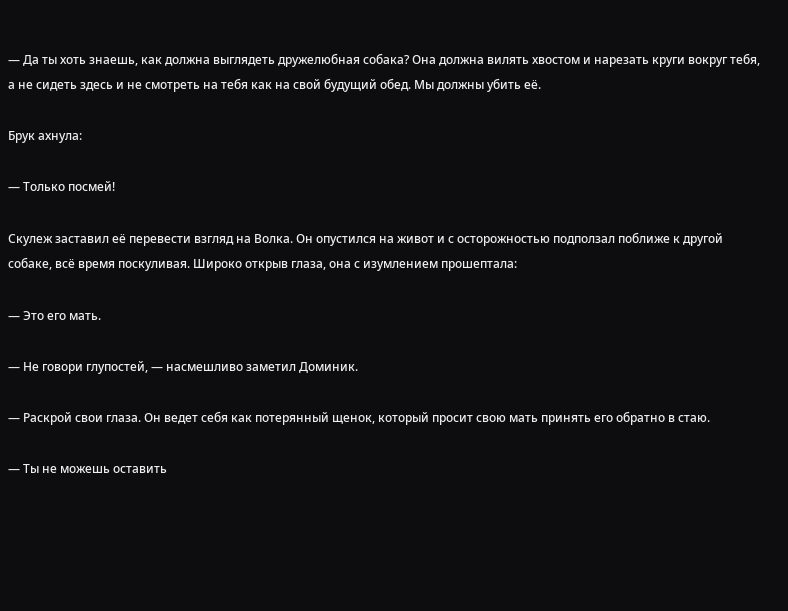— Да ты хоть знаешь, как должна выглядеть дружелюбная собака? Она должна вилять хвостом и нарезать круги вокруг тебя, а не сидеть здесь и не смотреть на тебя как на свой будущий обед. Мы должны убить её.

Брук ахнула:

— Только посмей!

Скулеж заставил её перевести взгляд на Волка. Он опустился на живот и с осторожностью подползал поближе к другой собаке, всё время поскуливая. Широко открыв глаза, она с изумлением прошептала:

— Это его мать.

— Не говори глупостей, — насмешливо заметил Доминик.

— Раскрой свои глаза. Он ведет себя как потерянный щенок, который просит свою мать принять его обратно в стаю.

— Ты не можешь оставить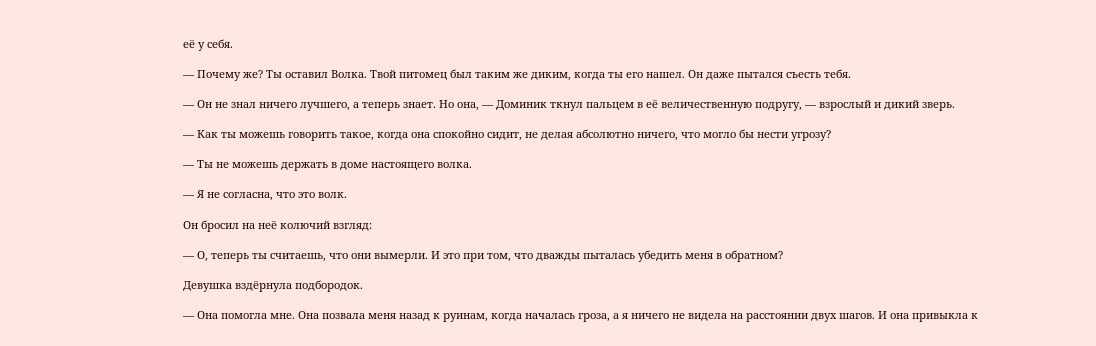её у себя.

— Почему же? Ты оставил Волка. Твой питомец был таким же диким, когда ты его нашел. Он даже пытался съесть тебя.

— Он не знал ничего лучшего, а теперь знает. Но она, — Доминик ткнул пальцем в её величественную подругу, — взрослый и дикий зверь.

— Как ты можешь говорить такое, когда она спокойно сидит, не делая абсолютно ничего, что могло бы нести угрозу?

— Ты не можешь держать в доме настоящего волка.

— Я не согласна, что это волк.

Он бросил на неё колючий взгляд:

— О, теперь ты считаешь, что они вымерли. И это при том, что дважды пыталась убедить меня в обратном?

Девушка вздёрнула подбородок.

— Она помогла мне. Она позвала меня назад к руинам, когда началась гроза, а я ничего не видела на расстоянии двух шагов. И она привыкла к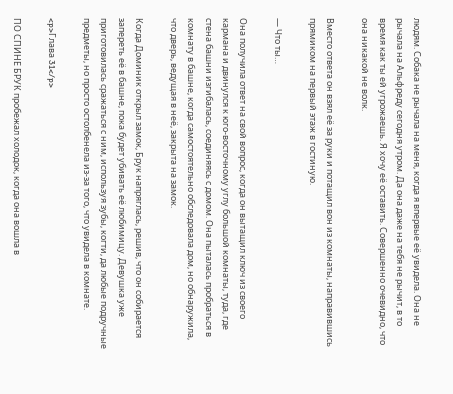людям. Собака не рычала на меня, когда я впервые её увидела. Она не рычала на Альфреду сегодня утром. Да она даже на тебя не рычит, в то время как ты ей угрожаешь. Я хочу её оставить. Совершенно очевидно, что она никакой не волк.

Вместо ответа он взял её за руки и потащил вон из комнаты, направившись прямиком на первый этаж в гостиную.

— Что ты…

Она получила ответ на свой вопрос, когда он вытащил ключ из своего кармана и двинулся к юго-восточному углу большой комнаты, туда, где стена башни изгибалась, соединяясь с домом. Она пыталась пробраться в комнату в башне, когда самостоятельно обследовала дом, но обнаружила, что дверь, ведущая в неё, закрыта на замок.

Когда Доминик открыл замок, Брук напряглась, решив, что он собирается запереть её в башне, пока будет убивать её любимицу. Девушка уже приготовилась сражаться с ним, используя зубы, когти, да любые подручные предметы, но просто остолбенела из-за того, что увидела в комнате.

<p>Глава 31</p>

ПО СПИНЕ БРУК пробежал холодок, когда она вошла в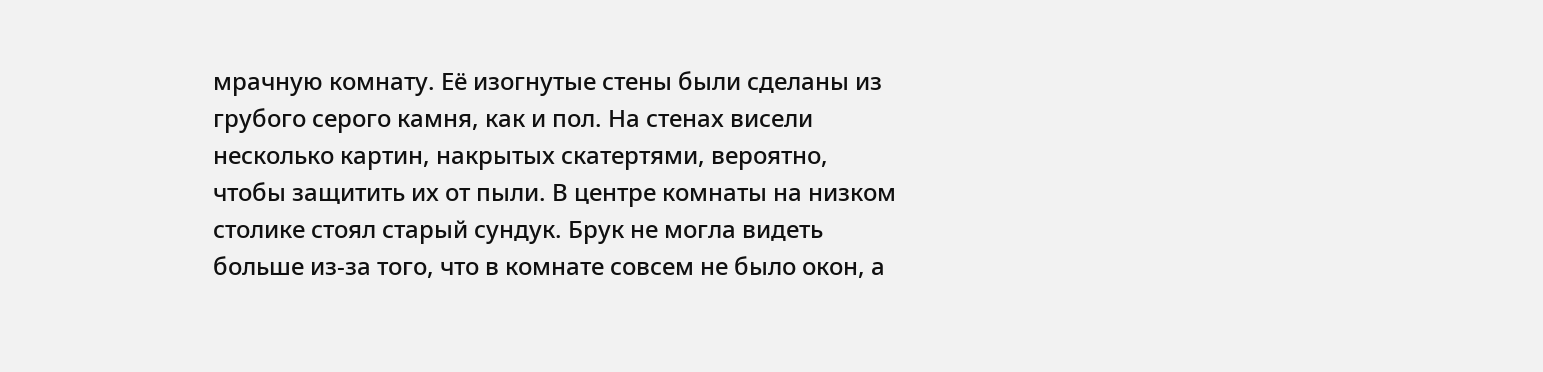мрачную комнату. Её изогнутые стены были сделаны из грубого серого камня, как и пол. На стенах висели несколько картин, накрытых скатертями, вероятно, чтобы защитить их от пыли. В центре комнаты на низком столике стоял старый сундук. Брук не могла видеть больше из-за того, что в комнате совсем не было окон, а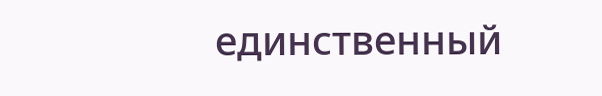единственный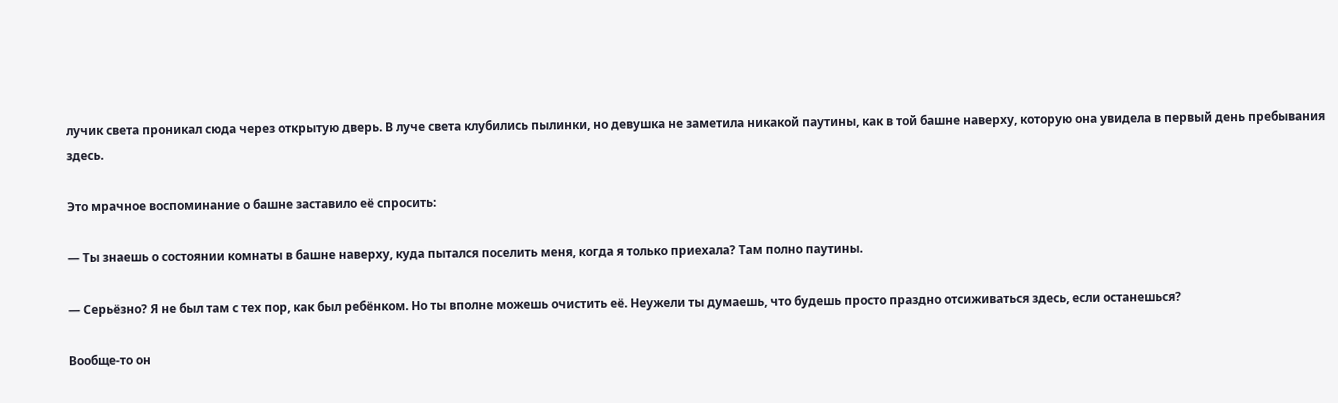лучик света проникал сюда через открытую дверь. В луче света клубились пылинки, но девушка не заметила никакой паутины, как в той башне наверху, которую она увидела в первый день пребывания здесь.

Это мрачное воспоминание о башне заставило её спросить:

— Ты знаешь о состоянии комнаты в башне наверху, куда пытался поселить меня, когда я только приехала? Там полно паутины.

— Серьёзно? Я не был там с тех пор, как был ребёнком. Но ты вполне можешь очистить её. Неужели ты думаешь, что будешь просто праздно отсиживаться здесь, если останешься?

Вообще-то он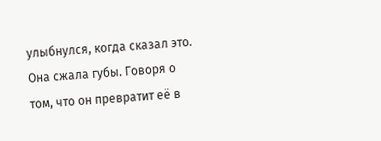улыбнулся, когда сказал это. Она сжала губы. Говоря о том, что он превратит её в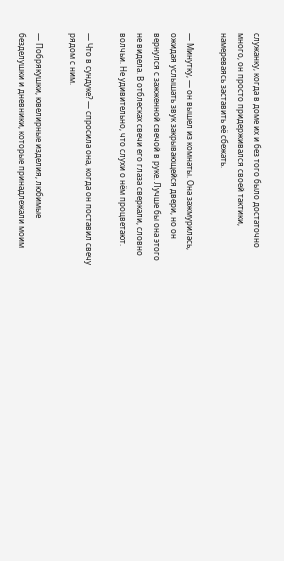служанку, когда в доме их и без того было достаточно много, он просто придерживался своей тактики, намереваясь заставить её сбежать.

— Минутку, — он вышел из комнаты. Она зажмурилась, ожидая услышать звук закрывающейся двери, но он вернулся с зажженной свечой в руке. Лучше бы она этого не видела. В отблесках свечи его глаза сверкали, словно волчьи. Не удивительно, что слухи о нём процветают.

— Что в сундуке? — спросила она, когда он поставил свечу рядом с ним.

— Побрякушки, ювелирные изделия, любимые безделушки и дневники, которые принадлежали моим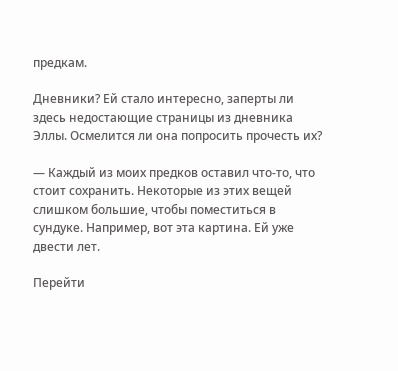предкам.

Дневники? Ей стало интересно, заперты ли здесь недостающие страницы из дневника Эллы. Осмелится ли она попросить прочесть их?

— Каждый из моих предков оставил что-то, что стоит сохранить. Некоторые из этих вещей слишком большие, чтобы поместиться в сундуке. Например, вот эта картина. Ей уже двести лет.

Перейти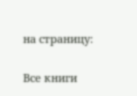на страницу:

Все книги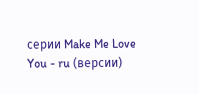серии Make Me Love You - ru (версии)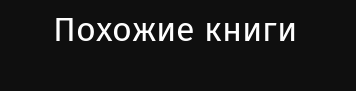Похожие книги